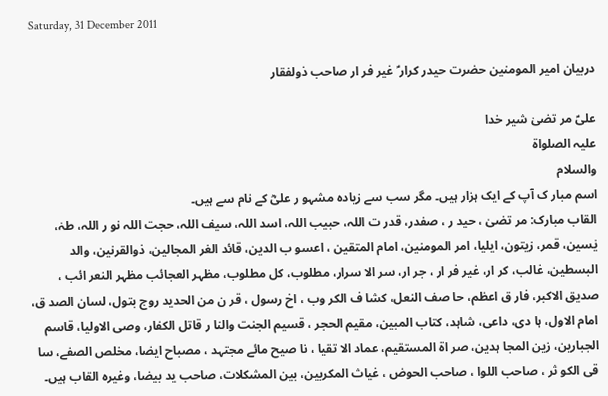Saturday, 31 December 2011

دربیان امیر المومنین حضرت حیدر کرار ؑ غیر فر ار صاحب ذولفقار

علیؑ مر تضیٰ شیر خدا
علیہ الصلواۃ
والسلام
اسم مبار ک آپ کے ایک ہزار ہیں۔ مگر سب سے زیادہ مشہو ر علیؓ کے نام سے ہیں۔
القاب مبارک: مر تضیٰ ، حید ر ، صفدر، قدر ت اللہ، حبیب اللہ، اسد اللہ، سیف اللہ، حجت اللہ نو ر اللہ، طہٰ، یٰسین، قمر، زیتون، ایلیا، امر المومنین، امام المتقین ، اعسو ب الدین، قائد الغر المجالین، ذوالقرنین، والد البسطین، غالب، کر ار، غیر فر ار ، جر ار، سر الا سرار، مطلوب، کل مطلوب، مظہر العجائب مظہر النعر ائب ، صدیق الاکبر، فار ق اعظم، حا صف النعل، کشا ف الکر وب ، اخ رسول ، قر ن من الحدید روج بتول، لسان الصد ق، امام الاول، ہا دی، داعی، شاہد، کتاب المبین، مقیم الحجر ، قسیم الجنت والنا ر قاتل الکفار، وصی الاولیا، قاسم الجبارین، زین المجا ہدین، صر اۃ المستقیم، عماد الا تقیا ، نا صیح مائے مجتہد ، مصباح ایضا، مخلص الصفے، سا قی الکو ثر ، صاحب اللوا ، صاحب الحوض ، غیاث المکربین، بین المشکلات، صاحب ید بیضا، وغیرہ القاب ہیں۔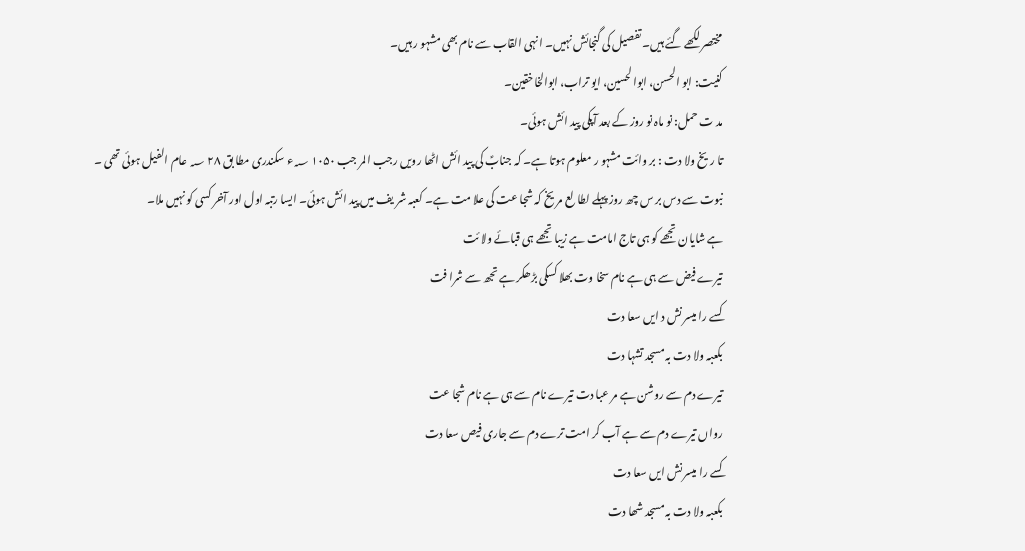مختصر لکھے گئے ہیں۔ تفصیل کی گنجائش نہیں۔ انہی القاب سے نام بھی مشہو ر ہیں۔
کنیت: ابو الحسن، ابوا لحسین، ایو تراب، ابوالخاخقین۔
مد ت حمل: نو ماہ نو روز کے بعد آپکی پید ائش ہوئی۔
تا ریخ ولا دت : بر وائت مشہو ر معلوم ہوتا ہے۔ کہ جنابؑ کی پید ائش اٹھا رویں رجب المر جب ۱۰۵۰ ؁ء سکندری مطا بق ۲۸ ؁ عام الفیل ہوئی تھی ۔ نبوت سے دس بر س چھ روز پہلے لطا لع مر یخ کہ شجا عت کی علا مت ہے۔ کعبہ شر یف میں پید ائش ہوئی۔ ایسا رتبہ اول اور آخر کسی کو نہیں ملا۔
ہے شایان تجھے کو ہی تاج امامت ہے زیبا تجھے ہی قبائے ولا ئت
تیرے فیض سے ہی ہے نام سخا وت بھلا کسکی بڑھکر ہے تجھ سے شرا فت
کسے را میسر نش د ایں سعا دت
بکعبہ ولا دت بہ مسجد تشہا دت
تیرے دم سے روشن ہے مر عبا دت تیرے نام سے ہی ہے نام شجا عت
رواں تیرے دم سے ہے آب کر امت ترے دم سے جاری فیص سعا دت
کسے را میسر نش ایں سعا دت
بکعبہ ولا دت بہ مسجد شھا دت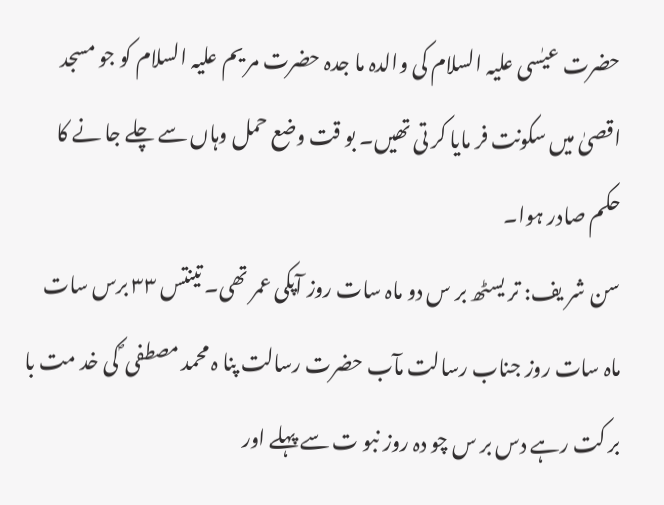حضرت عیٰسی علیہ السلام کی والدہ ما جدہ حضرت مر یم علیہ السلام کو جو مسجد اقصیٰ میں سکونت فر مایا کر تی تھیں۔ بو قت وضع حمل وہاں سے چلے جا نے کا حکم صادر ہوا۔
سن شر یف: تر یسٹھ بر س دو ماہ سات روز آپکی عمر تھی۔ تینتس ۳۳ برس سات ماہ سات روز جناب رسالت مآب حضرت رسالت پنا ہ محمد مصطفی ؐ کی خد مت با بر کت رہے دس بر س چو دہ روز نبو ت سے پہلے اور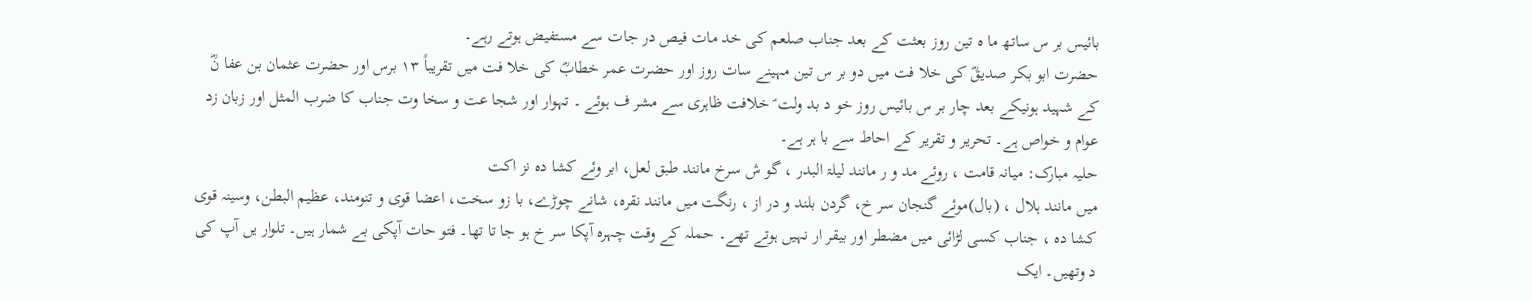بائیس بر س ساتھ ما ہ تین روز بعثت کے بعد جناب صلعم کی خد مات فیص در جات سے مستفیض ہوتے رہے۔
حضرت ابو بکر صدیقؓ کی خلا فت میں دو بر س تین مہینے سات روز اور حضرت عمر خطابؓ کی خلا فت میں تقریباً ۱۳ برس اور حضرت عثمان بن عفا نؓ کے شہید ہونیکے بعد چار بر س بائیس روز خو د بد ولت ؑ خلافت ظاہری سے مشر ف ہوئے ۔ تہوار اور شجا عت و سخا وت جناب کا ضرب المثل اور زبان زد عوام و خواص ہے۔ تحریر و تقریر کے احاط سے با ہر ہے۔
حلیہ مبارک: میانہ قامت ، روئے مد و ر مانند لیلۃ البدر ، گو ش سرخ مانند طبق لعل، ابر وئے کشا دہ نز اکت
میں مانند ہلال ، (بال)موئے گنجان سر خ، گردن بلند و در از ، رنگت میں مانند نقرہ، شانے چوڑے، با زو سخت، اعضا قوی و تنومند، عظیم البطن، وسینہ قوی کشا دہ ، جناب کسی لڑائی میں مضطر اور بیقر ار نہیں ہوتے تھے۔ حملہ کے وقت چہرہ آپکا سر خ ہو جا تا تھا۔ فتو حات آپکی بے شمار ہیں۔ تلوار یں آپ کی د وتھیں۔ ایک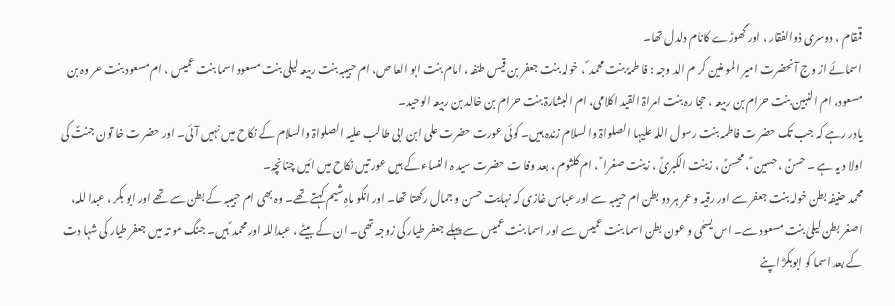قمقام ، دوسری ذوالفقار ، اور گھوڑے کانام دلدل تھا۔
اسمائے از وج آنحضرت امیر المو منین کر م الد وجہ : فا طمہؑ بنت محمد ؐ ، خولہ بنت جعفر بن قیس طنفہ ، امام بنت ابو العا ص، ام حبیبہ بنت ربیعہ لیلی بنت مسعود اسما بنت عمیس ، ام مسعود بنت عر وہ بن مسعود، ام النبین بنت حرام بن ربیعہ ، حجا رہ بنت امراۃ القید اکلامی، ام البشارۃ بنت حرام بن خالد بن ربیعہ الوحید۔
یادر رہے کہ جب تک حضر ت فاطمہ بنت رسول اللہ علیہا الصلواۃ وا لسلام زندہ ہیں۔ کوئی عورت حضرت علی ابن ابی طالب علیہ الصلواۃ والسلام کے نکاح میں نہیں آئی۔ اور حضر ت خا تون جنتؑ کی اولا د یہ ہے ۔ حسنؑ ، حسین ؑ ، محسنؑ ، زینت الکبریٰؑ ، زینت صغرا ؑ ، ام کلثوم ، بعد وفا ت حضرت سید ہ النساء کے ہیں عور تیں نکاح میں ائیں چنانچہ۔
محمد حنیفہ بطن خولہ بنت جعفر سے اور رقیہ و عمر ہر دو بطن ام حبیبہ سے اور عباس غازی کہ نہایت حسن و جمال رکھتا تھا۔ اور انکو ماہِ شیم کہتے تھے۔ وہ بھی ام حبیبہ کے بطن سے تھے اور ابو بکر ، عبدا للہ، اصغر بطن لیلیٰ بنت مسعود سے۔ اس یسحٰی و عون بطن اسما بنت عمیس سے اور اسما بنت عمیس سے پہلے جعفر طیار کی زوجہ تھی۔ ان کے بیٹے ، عبداللہ اور محمد ؐ ہیں۔ جنگ مو تہ میں جعفر طیار کی شہا دت کے بعد اسما کو ابوبکرؓ اپنے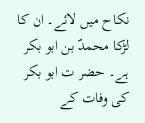نکاح میں لائے۔ ان کا لڑکا محمدؐ بن ابو بکر ہے۔ حضر ت ابو بکر کی وفات کے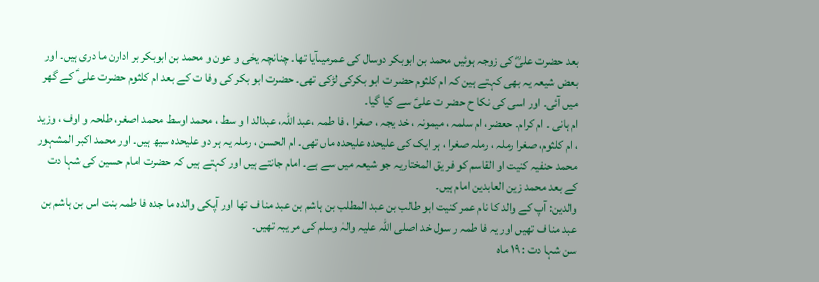بعد حضرت علیؓ کی زوجہ ہوئیں محمد بن ابوبکر دوسال کی عمرمیںآیا تھا۔ چنانچہ یحٰی و عون و محمد بن ابوبکر بر ادارن ما دری ہیں۔ اور بعض شیعہ یہ بھی کہتے ہین کہ ام کلثوم حضر ت ابو بکرکی لڑکی تھی۔ حضرت ابو بکر کی وفا ت کے بعد ام کلثوم حضرت علی ؑ کے گھر میں آئی۔ اور اسی کی نکا ح حضر ت علیؑ سے کیا گیا۔
ام ہانی ۔ ام کرام۔ حعضر، ام سلمہ ، میمونہ ، خد یجہ ، صغرا ، فا طمہ ،عبد اللہ، عبدالد ا و سط ، محمد اوسط محمد اصغر، طلحہ و اوف ، وزید ، ام کلثوم، صغرا رملہ ، رملہ صغرا ، ہر ایک کی علیحدہ علیحدہ ماں تھی۔ ام الحسن ، رملہ یہ ہر دو علیحدہ سیھ ہیں۔ اور محمد اکبر المشہور محمد حنفیہ کنیت او القاسم کو فر یق المختاریہ جو شیعہ میں سے ہے۔ امام جانتے ہیں اور کہتے ہیں کہ حضرت امام حسین کی شہا دت کے بعد محمد زین العابدین امام ہیں۔
والدین: آپ کے والد کا نام عمر کنیت ابو طالب بن عبد المطلب بن ہاشم بن عبد منا ف تھا اور آپکی والدہ ما جدہ فا طمہ بنت اس بن ہاشم بن عبد منا ف تھیں اور یہ فا طمہ ر سول خد اصلی اللہ علیہ والہٰ وسلم کی مر یبہ تھیں۔
سن شہا دت : ۱۹ ماہ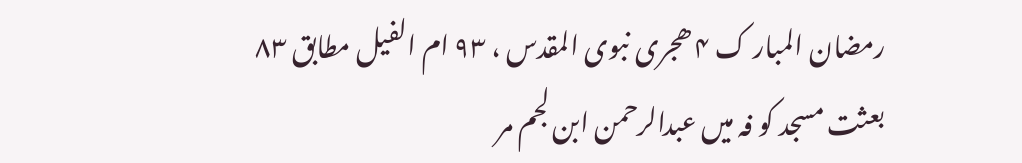رمضان المبار ک ۴ ھجری نبوی المقدس ، ۹۳ ام الفیل مطابق ۸۳ بعثت مسجد کو فہ میں عبدالرحمن ابن لجم مر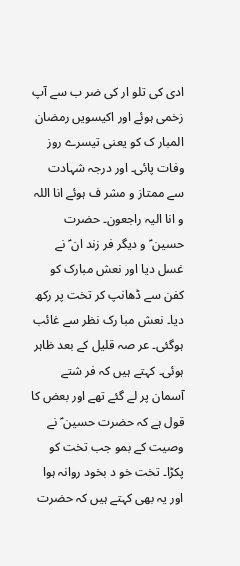ادی کی تلو ار کی ضر ب سے آپ زخمی ہوئے اور اکیسویں رمضان المبار ک کو یعنی تیسرے روز وفات پائی۔ اور درجہ شہادت سے ممتاز و مشر ف ہوئے انا اللہ و انا الیہ راجعون۔ حضرت حسین ؑ و دیگر فر زند ان ؑ نے غسل دیا اور نعش مبارک کو کفن سے ڈھانپ کر تخت پر رکھ دیا۔ نعش مبا رک نظر سے غائب ہوگئی۔ عر صہ قلیل کے بعد ظاہر ہوئی۔ کہتے ہیں کہ فر شتے آسمان پر لے گئے تھے اور بعض کا قول ہے کہ حضرت حسین ؑ نے وصیت کے بمو جب تخت کو پکڑا۔ تخت خو د بخود روانہ ہوا اور یہ بھی کہتے ہیں کہ حضرت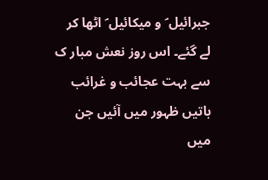جبرائیل ؑ و میکائیل ؑ اٹھا کر لے گئے۔ اس روز نعش مبار ک سے بہت عجائب و غرائب باتیں ظہور میں آئیں جن میں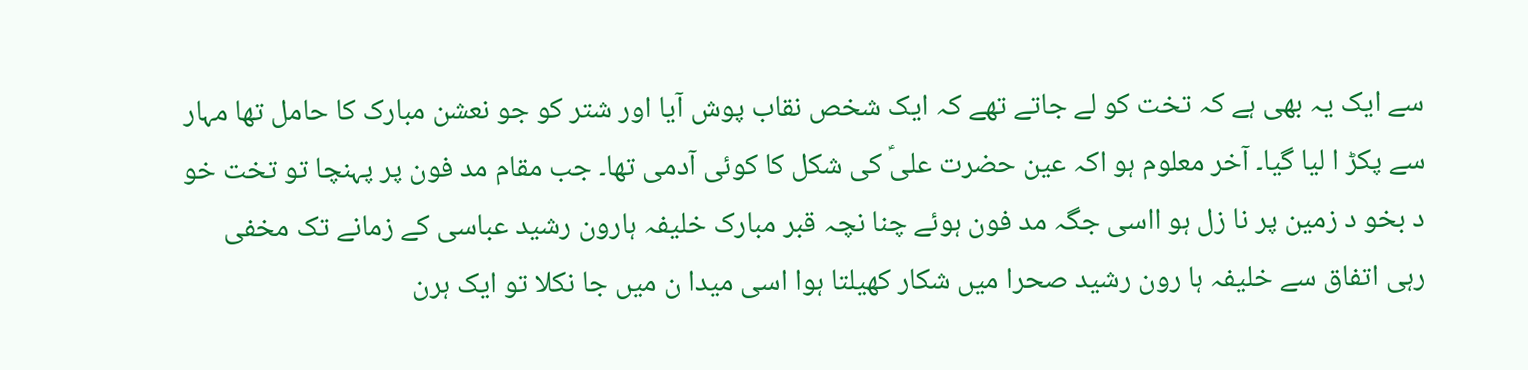سے ایک یہ بھی ہے کہ تخت کو لے جاتے تھے کہ ایک شخص نقاب پوش آیا اور شتر کو جو نعشن مبارک کا حامل تھا مہار سے پکڑ ا لیا گیا۔ آخر معلوم ہو اکہ عین حضرت علیؑ کی شکل کا کوئی آدمی تھا۔ جب مقام مد فون پر پہنچا تو تخت خو د بخو د زمین پر نا زل ہو ااسی جگہ مد فون ہوئے چنا نچہ قبر مبارک خلیفہ ہارون رشید عباسی کے زمانے تک مخفی رہی اتفاق سے خلیفہ ہا رون رشید صحرا میں شکار کھیلتا ہوا اسی میدا ن میں جا نکلا تو ایک ہرن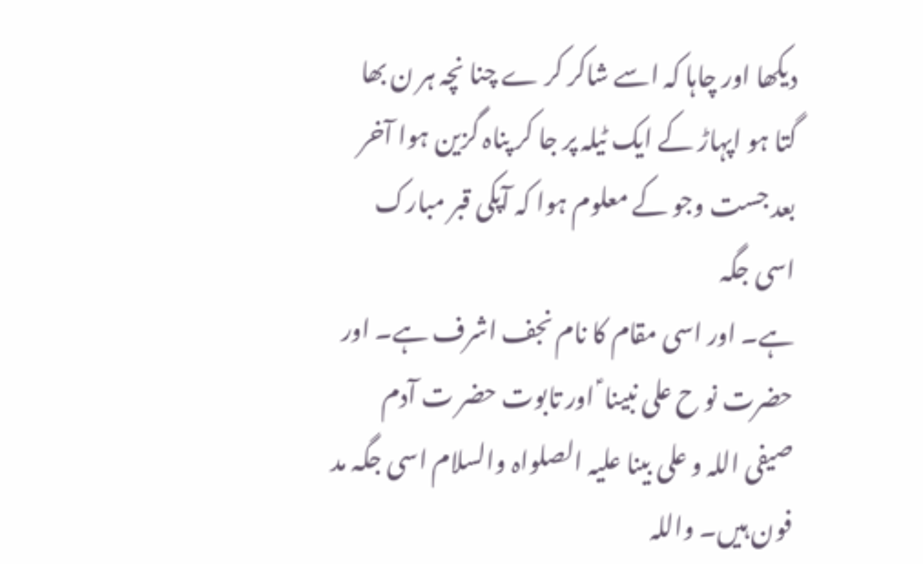دیکھا اور چاہا کہ اسے شاکر کر ے چنا نچہ ہر ن بھا گتا ہو اپہاڑ کے ایک ٹیلہ پر جا کر پناہ گزین ہوا آخر بعد جست وجو کے معلوم ہوا کہ آپکی قبر مبارک اسی جگہ
ہے۔ اور اسی مقام کا نام نجف اشرف ہے۔ اور حضرت نو ح علی نبینا ؑ اور تابوت حضر ت آدم صیفی اللہ و علی بینا علیہ الصلواہ والسلام اسی جگہ مد فون ہیں۔ واللہ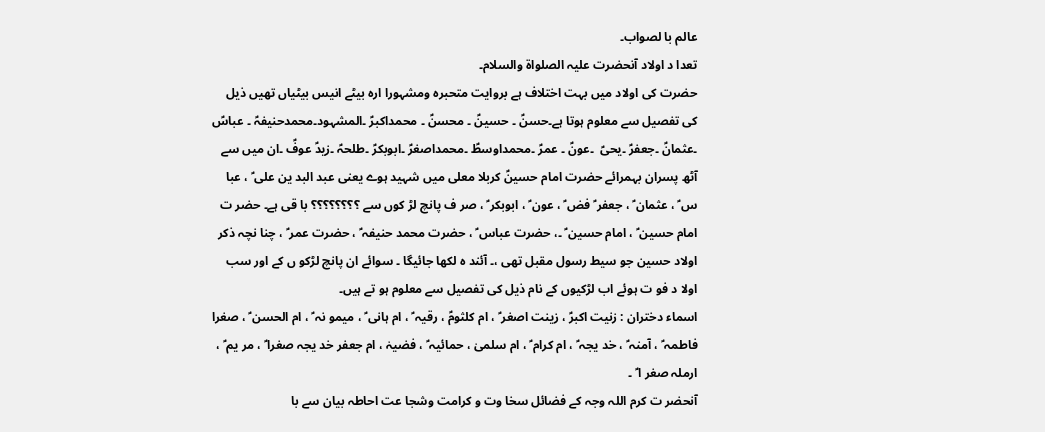عالم با لصواب۔
تعدا د اولاد آنحضرت علیہ الصلواۃ والسلام۔
حضرت کی اولاد میں بہت اختلاف ہے بروایت متحبرہ ومشہورا ارہ بیٹے انیس بیٹیاں تھیں ذیل کی تفصیل سے معلوم ہوتا ہے۔حسنؑ ۔ حسینؑ ۔ محسنؑ ۔ محمداکبرؑ ۔المشہود۔محمدحنیفہؑ ۔ عباسؑ ۔عثمانؑ ۔جعفرؑ ۔یحیؑ  ۔عونؑ ۔ عمرؑ ۔محمداوسطؑ ۔محمداصغرؑ ۔ابوبکرؑ ۔طلحہؑ ۔زیدؑ عوفؑ ۔ان میں سے آٹھ پسران بہمرائے حضرت امام حسینؑ کربلا معلی میں شہید ہوے یعنی عبد البد ین علی ؑ ، عبا س ؑ ، عثمان ؑ ، جعفر ؑ فض ؑ ، عون ؑ ، ابوبکر ؑ ، صر ف پانچ لڑ کوں سے ؟؟؟؟؟؟؟؟ با قی ہے۔ حضر ت امام حسین ؑ ، امام حسین ؑ ۔، حضرت عباس ؑ ، حضرت محمد حنیفہ ؑ ، حضرت عمر ؑ ، چنا نچہ ذکر اولاد حسین جو سیط رسول مقبل تھی ،۔ آئند ہ لکھا جائیگا ۔ سوائے ان پانچ لڑکو ں کے اور سب اولا د فو ت ہوئے اب لڑکیوں کے نام ذیل کی تفصیل سے معلوم ہو تے ہیں۔
اسماء دختران : زنیت اکبرؑ ، زینت اصغر ؑ ، ام کلثومؑ ، رقیہ ؑ ، ام ہانی ؑ ، میمو نہ ؑ ، ام الحسن ؑ ، صغرا فاطمہ ؑ ، آمنہ ؑ ، خد یجہ ؑ ، ام کرام ؑ ، ام سلمیٰ ، حمائیہ ؑ ، فضیہٰ ، ام جعفر خد یجہ صغرا ؑ ، مر یم ؑ ، ارملہ صغر ا ؑ ۔
آنحضر ت کرم اللہ وجہ کے فضائل سخا وت و کرامت وشجا عت احاطہ بیان سے با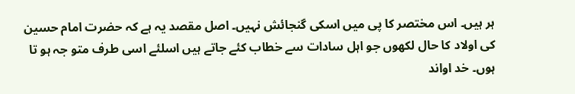ہر ہیں۔ اس مختصر کا پی میں اسکی گنجائش نہیں۔ اصل مقصد یہ ہے کہ حضرت امام حسین کی اولاد کا حال لکھوں جو اہل سادات سے خطاب کئے جاتے ہیں اسلئے اسی طرف متو جہ ہو تا ہوں۔ خد اواند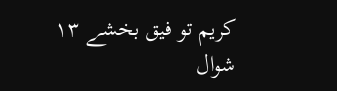کریم تو فیق بخشے ۱۳ شوال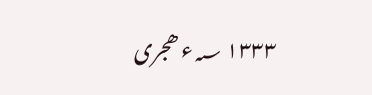۱۳۳۳ ؁ء ھجری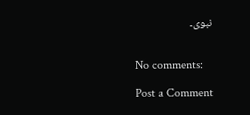نبوی۔


No comments:

Post a Comment